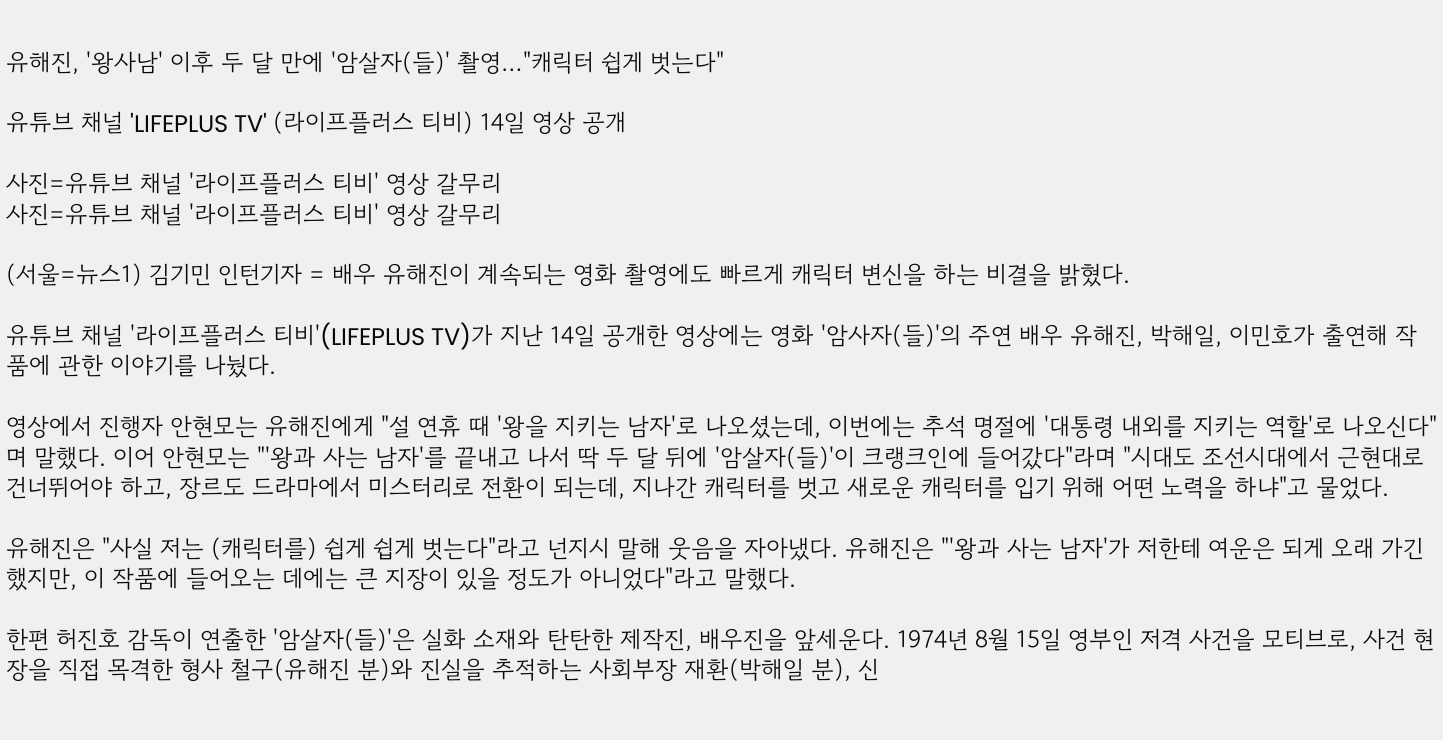유해진, '왕사남' 이후 두 달 만에 '암살자(들)' 촬영…"캐릭터 쉽게 벗는다"

유튜브 채널 'LIFEPLUS TV' (라이프플러스 티비) 14일 영상 공개

사진=유튜브 채널 '라이프플러스 티비' 영상 갈무리
사진=유튜브 채널 '라이프플러스 티비' 영상 갈무리

(서울=뉴스1) 김기민 인턴기자 = 배우 유해진이 계속되는 영화 촬영에도 빠르게 캐릭터 변신을 하는 비결을 밝혔다.

유튜브 채널 '라이프플러스 티비'(LIFEPLUS TV)가 지난 14일 공개한 영상에는 영화 '암사자(들)'의 주연 배우 유해진, 박해일, 이민호가 출연해 작품에 관한 이야기를 나눴다.

영상에서 진행자 안현모는 유해진에게 "설 연휴 때 '왕을 지키는 남자'로 나오셨는데, 이번에는 추석 명절에 '대통령 내외를 지키는 역할'로 나오신다"며 말했다. 이어 안현모는 "'왕과 사는 남자'를 끝내고 나서 딱 두 달 뒤에 '암살자(들)'이 크랭크인에 들어갔다"라며 "시대도 조선시대에서 근현대로 건너뛰어야 하고, 장르도 드라마에서 미스터리로 전환이 되는데, 지나간 캐릭터를 벗고 새로운 캐릭터를 입기 위해 어떤 노력을 하냐"고 물었다.

유해진은 "사실 저는 (캐릭터를) 쉽게 쉽게 벗는다"라고 넌지시 말해 웃음을 자아냈다. 유해진은 "'왕과 사는 남자'가 저한테 여운은 되게 오래 가긴 했지만, 이 작품에 들어오는 데에는 큰 지장이 있을 정도가 아니었다"라고 말했다.

한편 허진호 감독이 연출한 '암살자(들)'은 실화 소재와 탄탄한 제작진, 배우진을 앞세운다. 1974년 8월 15일 영부인 저격 사건을 모티브로, 사건 현장을 직접 목격한 형사 철구(유해진 분)와 진실을 추적하는 사회부장 재환(박해일 분), 신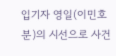입기자 영일(이민호 분)의 시선으로 사건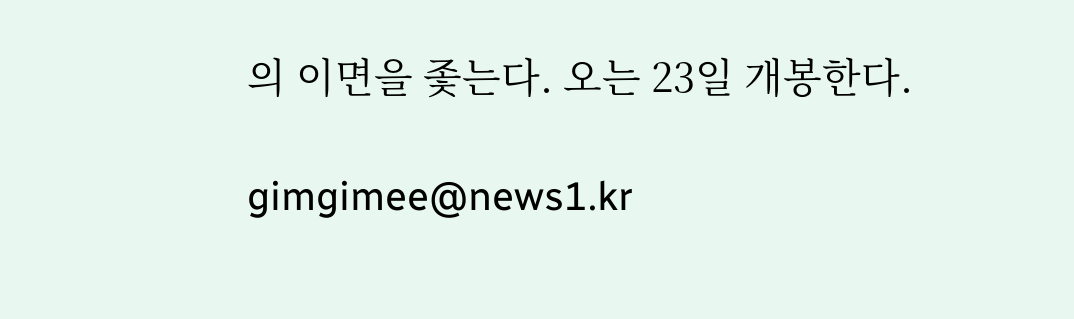의 이면을 좇는다. 오는 23일 개봉한다.

gimgimee@news1.kr